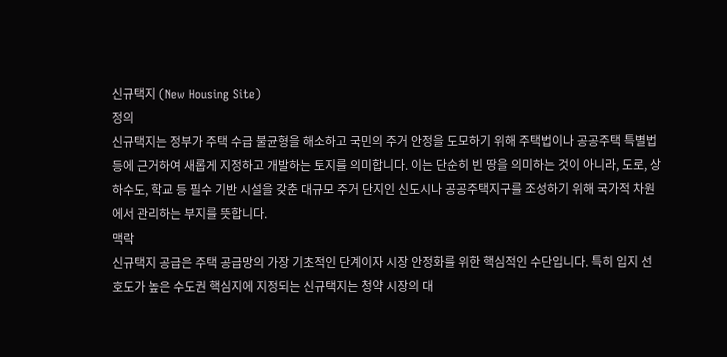신규택지 (New Housing Site)
정의
신규택지는 정부가 주택 수급 불균형을 해소하고 국민의 주거 안정을 도모하기 위해 주택법이나 공공주택 특별법 등에 근거하여 새롭게 지정하고 개발하는 토지를 의미합니다. 이는 단순히 빈 땅을 의미하는 것이 아니라, 도로, 상하수도, 학교 등 필수 기반 시설을 갖춘 대규모 주거 단지인 신도시나 공공주택지구를 조성하기 위해 국가적 차원에서 관리하는 부지를 뜻합니다.
맥락
신규택지 공급은 주택 공급망의 가장 기초적인 단계이자 시장 안정화를 위한 핵심적인 수단입니다. 특히 입지 선호도가 높은 수도권 핵심지에 지정되는 신규택지는 청약 시장의 대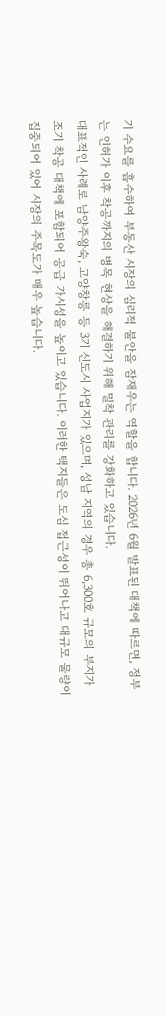기 수요를 흡수하여 부동산 시장의 심리적 불안을 잠재우는 역할을 합니다. 2026년 6월 발표된 대책에 따르면, 정부는 인허가 이후 착공까지의 병목 현상을 해결하기 위해 밀착 관리를 강화하고 있습니다.
대표적인 사례로 남양주왕숙, 고양창릉 등 3기 신도시 사업지가 있으며, 성남 지역의 경우 총 6,300호 규모의 부지가 조기 착공 대책에 포함되어 공급 가시성을 높이고 있습니다. 이러한 택지들은 도심 접근성이 뛰어나고 대규모 물량이 집중되어 있어 시장의 주목도가 매우 높습니다.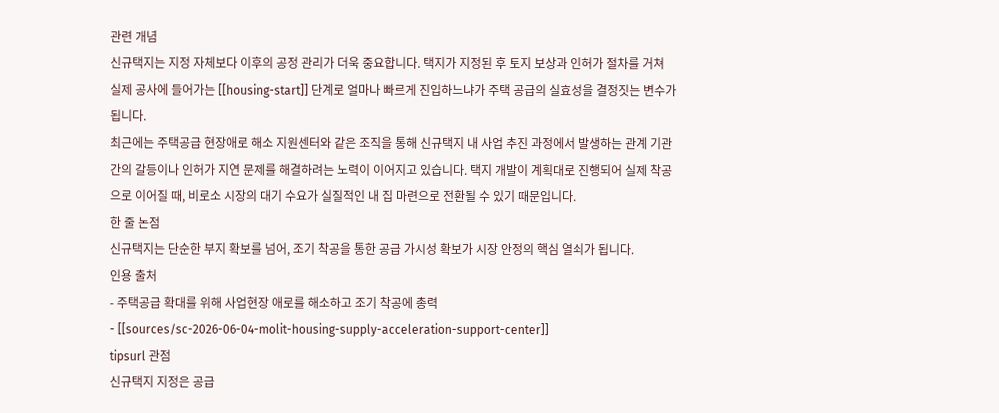관련 개념
신규택지는 지정 자체보다 이후의 공정 관리가 더욱 중요합니다. 택지가 지정된 후 토지 보상과 인허가 절차를 거쳐 실제 공사에 들어가는 [[housing-start]] 단계로 얼마나 빠르게 진입하느냐가 주택 공급의 실효성을 결정짓는 변수가 됩니다.
최근에는 주택공급 현장애로 해소 지원센터와 같은 조직을 통해 신규택지 내 사업 추진 과정에서 발생하는 관계 기관 간의 갈등이나 인허가 지연 문제를 해결하려는 노력이 이어지고 있습니다. 택지 개발이 계획대로 진행되어 실제 착공으로 이어질 때, 비로소 시장의 대기 수요가 실질적인 내 집 마련으로 전환될 수 있기 때문입니다.
한 줄 논점
신규택지는 단순한 부지 확보를 넘어, 조기 착공을 통한 공급 가시성 확보가 시장 안정의 핵심 열쇠가 됩니다.
인용 출처
- 주택공급 확대를 위해 사업현장 애로를 해소하고 조기 착공에 총력
- [[sources/sc-2026-06-04-molit-housing-supply-acceleration-support-center]]
tipsurl 관점
신규택지 지정은 공급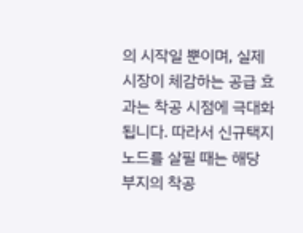의 시작일 뿐이며, 실제 시장이 체감하는 공급 효과는 착공 시점에 극대화됩니다. 따라서 신규택지 노드를 살필 때는 해당 부지의 착공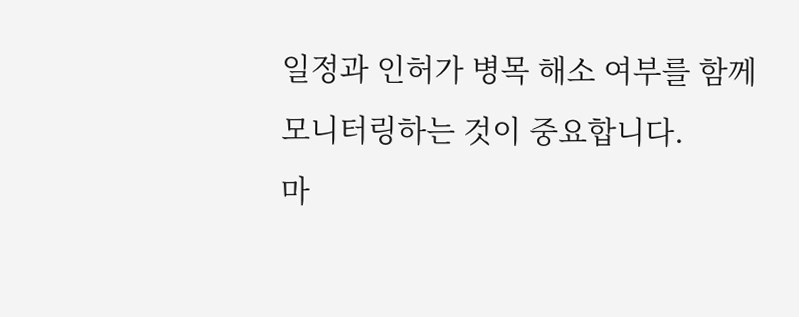일정과 인허가 병목 해소 여부를 함께 모니터링하는 것이 중요합니다.
마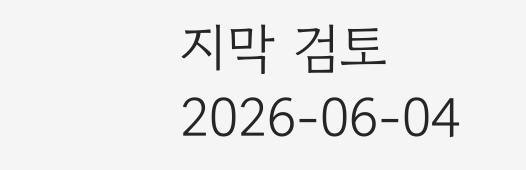지막 검토
2026-06-04